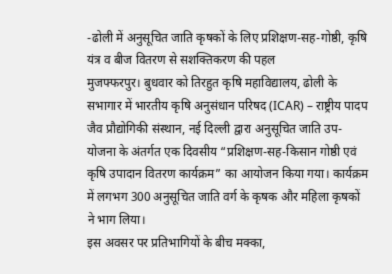-ढोली में अनुसूचित जाति कृषकों के लिए प्रशिक्षण-सह-गोष्ठी, कृषि यंत्र व बीज वितरण से सशक्तिकरण की पहल
मुजफ्फरपुर। बुधवार को तिरहुत कृषि महाविद्यालय, ढोली के सभागार में भारतीय कृषि अनुसंधान परिषद (ICAR) – राष्ट्रीय पादप जैव प्रौद्योगिकी संस्थान, नई दिल्ली द्वारा अनुसूचित जाति उप-योजना के अंतर्गत एक दिवसीय “प्रशिक्षण-सह-किसान गोष्ठी एवं कृषि उपादान वितरण कार्यक्रम” का आयोजन किया गया। कार्यक्रम में लगभग 300 अनुसूचित जाति वर्ग के कृषक और महिला कृषकों ने भाग लिया।
इस अवसर पर प्रतिभागियों के बीच मक्का,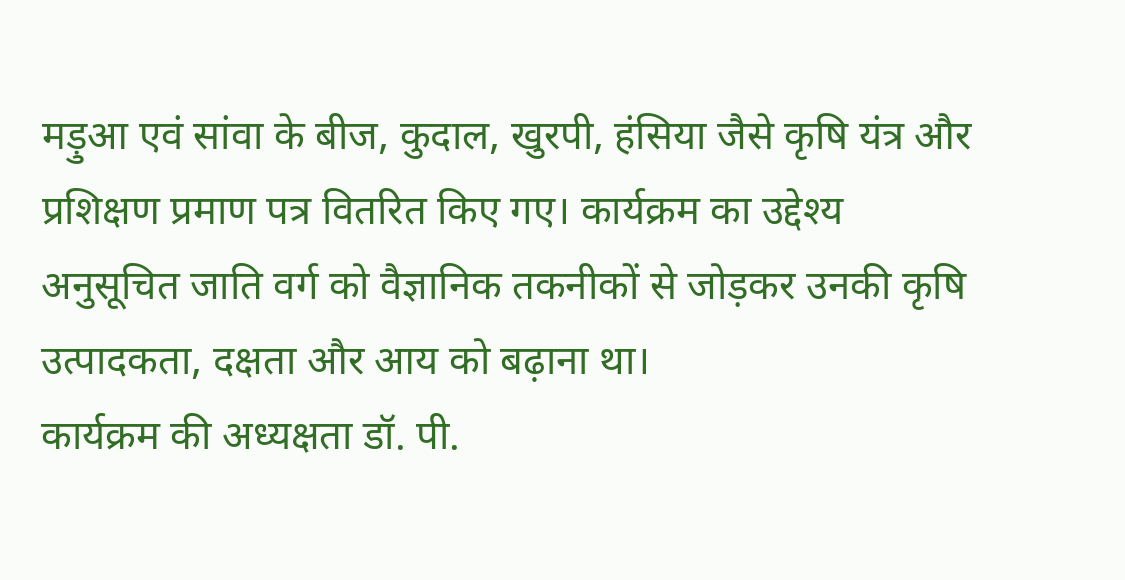मड़ुआ एवं सांवा के बीज, कुदाल, खुरपी, हंसिया जैसे कृषि यंत्र और प्रशिक्षण प्रमाण पत्र वितरित किए गए। कार्यक्रम का उद्देश्य अनुसूचित जाति वर्ग को वैज्ञानिक तकनीकों से जोड़कर उनकी कृषि उत्पादकता, दक्षता और आय को बढ़ाना था।
कार्यक्रम की अध्यक्षता डॉ. पी.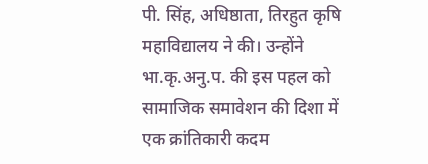पी. सिंह, अधिष्ठाता, तिरहुत कृषि महाविद्यालय ने की। उन्होंने भा.कृ.अनु.प. की इस पहल को सामाजिक समावेशन की दिशा में एक क्रांतिकारी कदम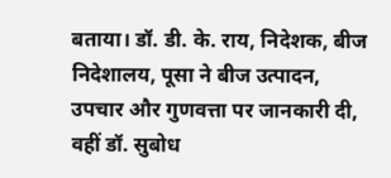बताया। डॉ. डी. के. राय, निदेशक, बीज निदेशालय, पूसा ने बीज उत्पादन, उपचार और गुणवत्ता पर जानकारी दी, वहीं डॉ. सुबोध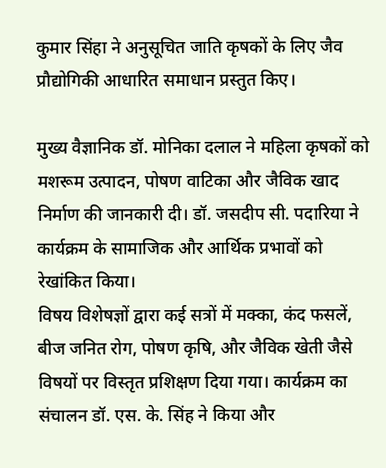कुमार सिंहा ने अनुसूचित जाति कृषकों के लिए जैव प्रौद्योगिकी आधारित समाधान प्रस्तुत किए।

मुख्य वैज्ञानिक डॉ. मोनिका दलाल ने महिला कृषकों को मशरूम उत्पादन, पोषण वाटिका और जैविक खाद निर्माण की जानकारी दी। डॉ. जसदीप सी. पदारिया ने कार्यक्रम के सामाजिक और आर्थिक प्रभावों को रेखांकित किया।
विषय विशेषज्ञों द्वारा कई सत्रों में मक्का, कंद फसलें, बीज जनित रोग, पोषण कृषि, और जैविक खेती जैसे विषयों पर विस्तृत प्रशिक्षण दिया गया। कार्यक्रम का संचालन डॉ. एस. के. सिंह ने किया और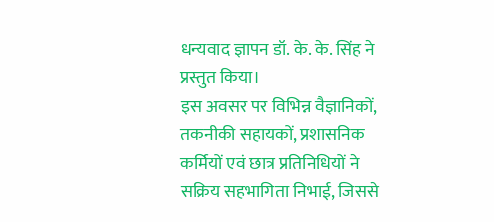धन्यवाद ज्ञापन डॉ. के. के. सिंह ने प्रस्तुत किया।
इस अवसर पर विभिन्न वैज्ञानिकों, तकनीकी सहायकों, प्रशासनिक कर्मियों एवं छात्र प्रतिनिधियों ने सक्रिय सहभागिता निभाई, जिससे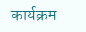कार्यक्रम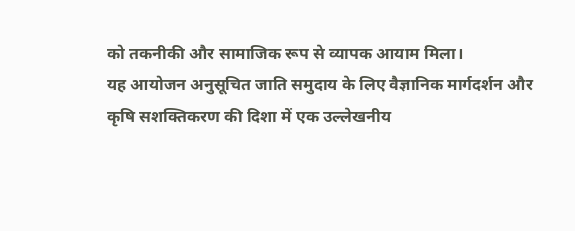को तकनीकी और सामाजिक रूप से व्यापक आयाम मिला।
यह आयोजन अनुसूचित जाति समुदाय के लिए वैज्ञानिक मार्गदर्शन और कृषि सशक्तिकरण की दिशा में एक उल्लेखनीय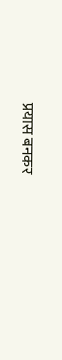प्रयास बनकर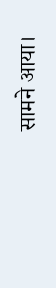सामने आया।